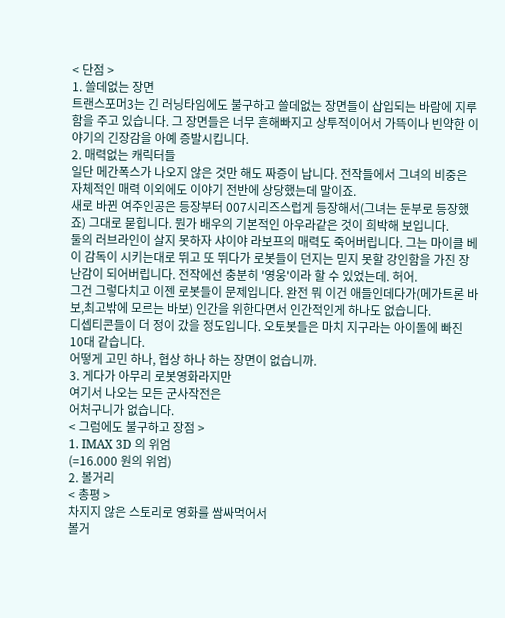< 단점 >
1. 쓸데없는 장면
트랜스포머3는 긴 러닝타임에도 불구하고 쓸데없는 장면들이 삽입되는 바람에 지루함을 주고 있습니다. 그 장면들은 너무 흔해빠지고 상투적이어서 가뜩이나 빈약한 이야기의 긴장감을 아예 증발시킵니다.
2. 매력없는 캐릭터들
일단 메간폭스가 나오지 않은 것만 해도 짜증이 납니다. 전작들에서 그녀의 비중은 자체적인 매력 이외에도 이야기 전반에 상당했는데 말이죠.
새로 바뀐 여주인공은 등장부터 007시리즈스럽게 등장해서(그녀는 둔부로 등장했죠) 그대로 묻힙니다. 뭔가 배우의 기본적인 아우라같은 것이 희박해 보입니다.
둘의 러브라인이 살지 못하자 샤이야 라보프의 매력도 죽어버립니다. 그는 마이클 베이 감독이 시키는대로 뛰고 또 뛰다가 로봇들이 던지는 믿지 못할 강인함을 가진 장난감이 되어버립니다. 전작에선 충분히 '영웅'이라 할 수 있었는데. 허어.
그건 그렇다치고 이젠 로봇들이 문제입니다. 완전 뭐 이건 애들인데다가(메가트론 바보,최고밖에 모르는 바보) 인간을 위한다면서 인간적인게 하나도 없습니다.
디셉티콘들이 더 정이 갔을 정도입니다. 오토봇들은 마치 지구라는 아이돌에 빠진 10대 같습니다.
어떻게 고민 하나, 협상 하나 하는 장면이 없습니까.
3. 게다가 아무리 로봇영화라지만
여기서 나오는 모든 군사작전은
어처구니가 없습니다.
< 그럼에도 불구하고 장점 >
1. IMAX 3D 의 위엄
(=16.000 원의 위엄)
2. 볼거리
< 총평 >
차지지 않은 스토리로 영화를 쌈싸먹어서
볼거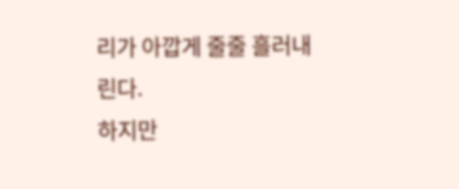리가 아깝게 줄줄 흘러내린다.
하지만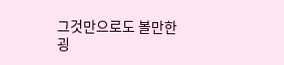그것만으로도 볼만한
굉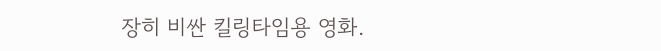장히 비싼 킬링타임용 영화.